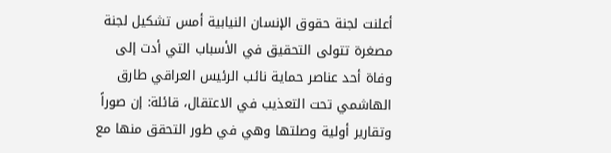أعلنت لجنة حقوق الإنسان النيابية أمس تشكيل لجنة مصغرة تتولى التحقيق في الأسباب التي أدت إلى وفاة أحد عناصر حماية نائب الرئيس العراقي طارق الهاشمي تحت التعذيب في الاعتقال، قائلة: إن صوراً وتقارير أولية وصلتها وهي في طور التحقق منها مع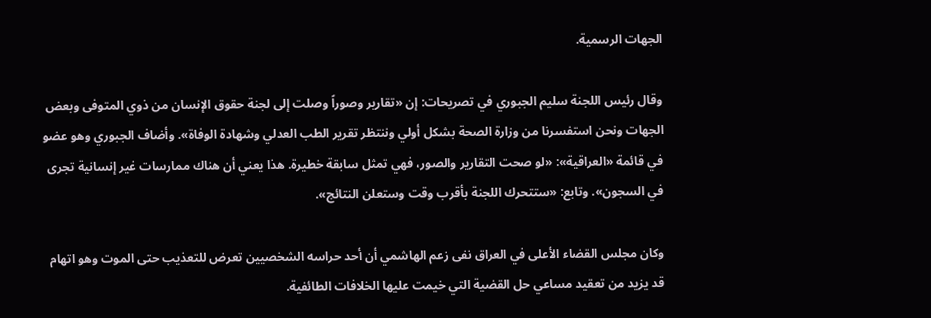الجهات الرسمية.

وقال رئيس اللجنة سليم الجبوري في تصريحات: إن «تقارير وصوراً وصلت إلى لجنة حقوق الإنسان من ذوي المتوفى وبعض الجهات ونحن استفسرنا من وزارة الصحة بشكل أولي وننتظر تقرير الطب العدلي وشهادة الوفاة». وأضاف الجبوري وهو عضو في قائمة «العراقية»: «لو صحت التقارير والصور، فهي تمثل سابقة خطيرة. هذا يعني أن هناك ممارسات غير إنسانية تجرى في السجون». وتابع: «ستتحرك اللجنة بأقرب وقت وستعلن النتائج».

وكان مجلس القضاء الأعلى في العراق نفى زعم الهاشمي أن أحد حراسه الشخصيين تعرض للتعذيب حتى الموت وهو اتهام قد يزيد من تعقيد مساعي حل القضية التي خيمت عليها الخلافات الطائفية.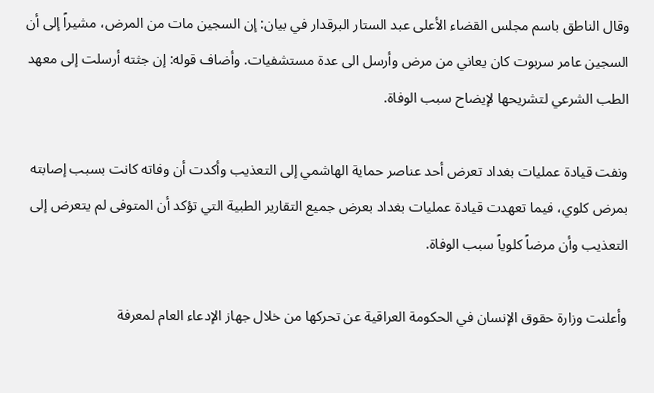وقال الناطق باسم مجلس القضاء الأعلى عبد الستار البرقدار في بيان: إن السجين مات من المرض، مشيراً إلى أن السجين عامر سربوت كان يعاني من مرض وأرسل الى عدة مستشفيات. وأضاف قوله: إن جثته أرسلت إلى معهد الطب الشرعي لتشريحها لإيضاح سبب الوفاة.

ونفت قيادة عمليات بغداد تعرض أحد عناصر حماية الهاشمي إلى التعذيب وأكدت أن وفاته كانت بسبب إصابته بمرض كلوي، فيما تعهدت قيادة عمليات بغداد بعرض جميع التقارير الطبية التي تؤكد أن المتوفى لم يتعرض إلى التعذيب وأن مرضاً كلوياً سبب الوفاة.

وأعلنت وزارة حقوق الإنسان في الحكومة العراقية عن تحركها من خلال جهاز الإدعاء العام لمعرفة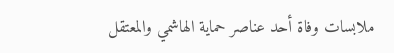ملابسات وفاة أحد عناصر حماية الهاشمي والمعتقل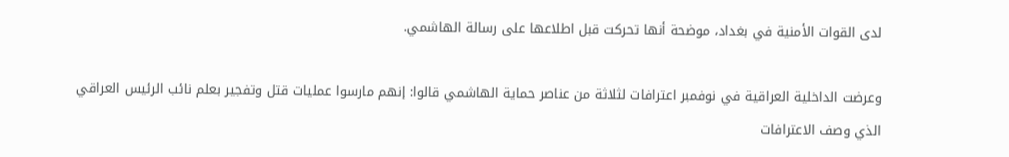لدى القوات الأمنية في بغداد، موضحة أنها تحركت قبل اطلاعها على رسالة الهاشمي.

وعرضت الداخلية العراقية في نوفمبر اعترافات لثلاثة من عناصر حماية الهاشمي قالوا: إنهم مارسوا عمليات قتل وتفجير بعلم نائب الرئيس العراقي الذي وصف الاعترافات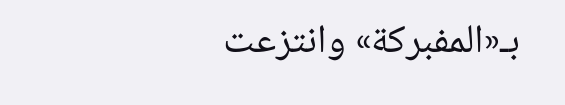بـ«المفبركة» وانتزعت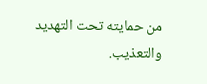من حمايته تحت التهديد والتعذيب.